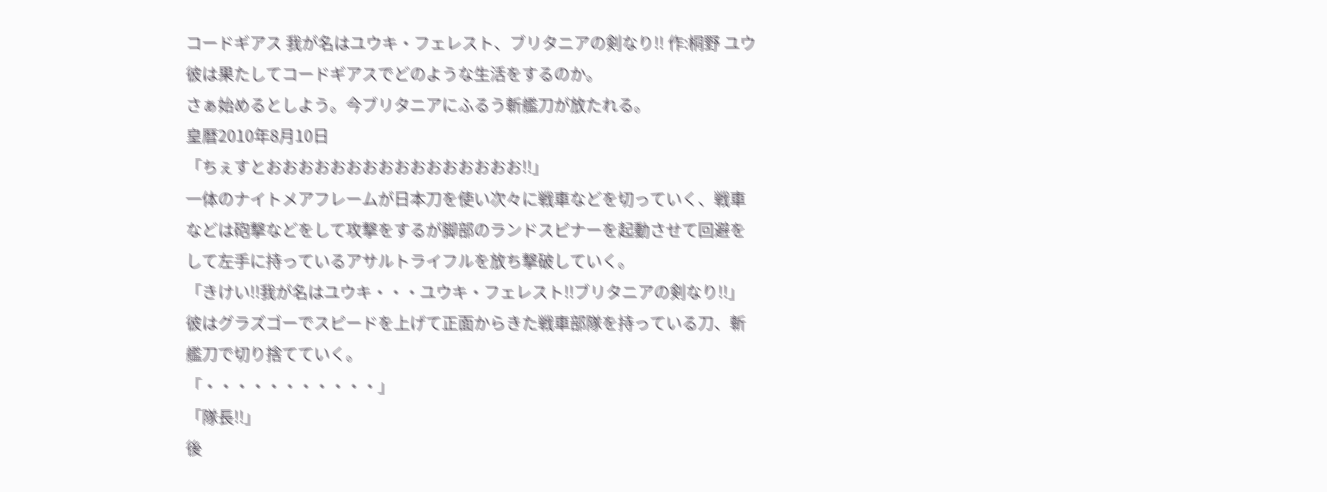コードギアス 我が名はユウキ・フェレスト、ブリタニアの剣なり!! 作:桐野 ユウ
彼は果たしてコードギアスでどのような生活をするのか。
さぁ始めるとしよう。今ブリタニアにふるう斬艦刀が放たれる。
皇暦2010年8月10日
「ちぇすとおおおおおおおおおおおおおおおお!!」
一体のナイトメアフレームが日本刀を使い次々に戦車などを切っていく、戦車などは砲撃などをして攻撃をするが脚部のランドスピナーを起動させて回避をして左手に持っているアサルトライフルを放ち撃破していく。
「きけい!!我が名はユウキ・・・ユウキ・フェレスト!!ブリタニアの剣なり!!」
彼はグラズゴーでスピードを上げて正面からきた戦車部隊を持っている刀、斬艦刀で切り捨てていく。
「・・・・・・・・・・・」
「隊長!!」
後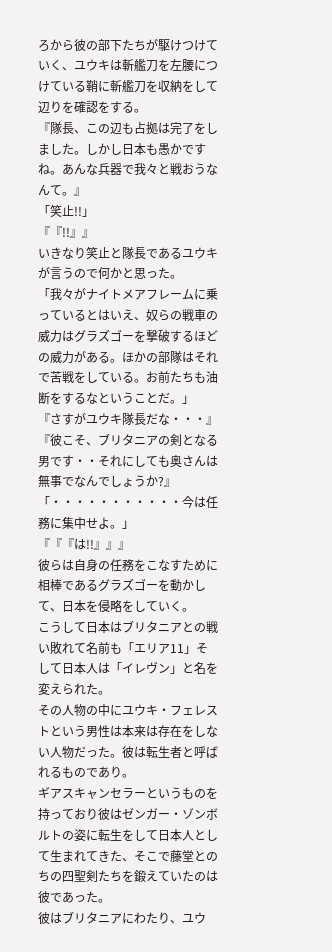ろから彼の部下たちが駆けつけていく、ユウキは斬艦刀を左腰につけている鞘に斬艦刀を収納をして辺りを確認をする。
『隊長、この辺も占拠は完了をしました。しかし日本も愚かですね。あんな兵器で我々と戦おうなんて。』
「笑止!!」
『『!!』』
いきなり笑止と隊長であるユウキが言うので何かと思った。
「我々がナイトメアフレームに乗っているとはいえ、奴らの戦車の威力はグラズゴーを撃破するほどの威力がある。ほかの部隊はそれで苦戦をしている。お前たちも油断をするなということだ。」
『さすがユウキ隊長だな・・・』
『彼こそ、ブリタニアの剣となる男です・・それにしても奥さんは無事でなんでしょうか?』
「・・・・・・・・・・・今は任務に集中せよ。」
『『『は!!』』』
彼らは自身の任務をこなすために相棒であるグラズゴーを動かして、日本を侵略をしていく。
こうして日本はブリタニアとの戦い敗れて名前も「エリア11」そして日本人は「イレヴン」と名を変えられた。
その人物の中にユウキ・フェレストという男性は本来は存在をしない人物だった。彼は転生者と呼ばれるものであり。
ギアスキャンセラーというものを持っており彼はゼンガー・ゾンボルトの姿に転生をして日本人として生まれてきた、そこで藤堂とのちの四聖剣たちを鍛えていたのは彼であった。
彼はブリタニアにわたり、ユウ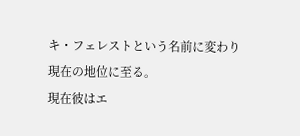キ・フェレストという名前に変わり現在の地位に至る。
現在彼はエ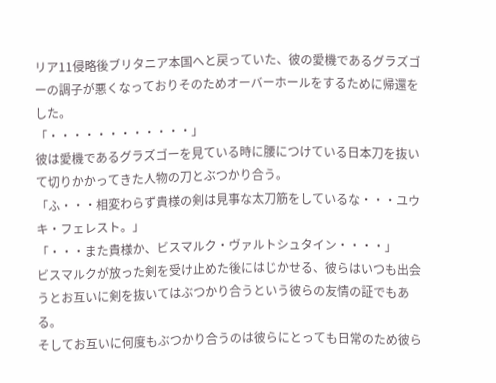リア11侵略後ブリタニア本国へと戻っていた、彼の愛機であるグラズゴーの調子が悪くなっておりそのためオーバーホールをするために帰還をした。
「・・・・・・・・・・・・」
彼は愛機であるグラズゴーを見ている時に腰につけている日本刀を抜いて切りかかってきた人物の刀とぶつかり合う。
「ふ・・・相変わらず貴様の剣は見事な太刀筋をしているな・・・ユウキ・フェレスト。」
「・・・また貴様か、ビスマルク・ヴァルトシュタイン・・・・」
ビスマルクが放った剣を受け止めた後にはじかせる、彼らはいつも出会うとお互いに剣を抜いてはぶつかり合うという彼らの友情の証でもある。
そしてお互いに何度もぶつかり合うのは彼らにとっても日常のため彼ら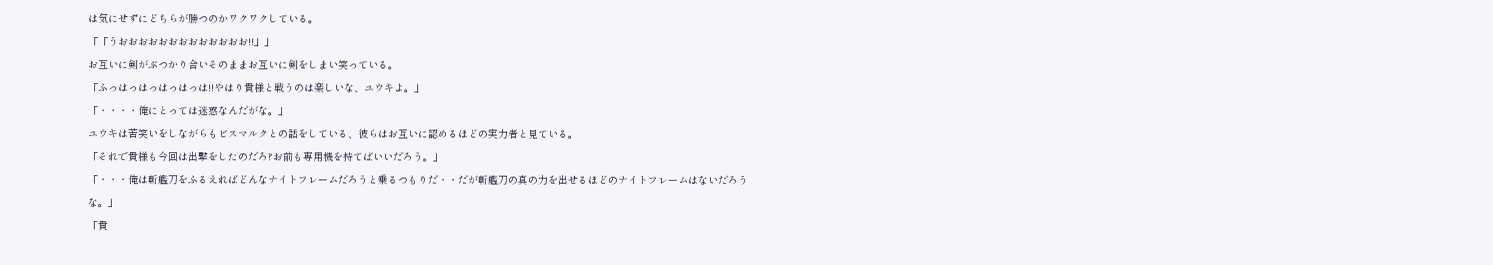は気にせずにどちらが勝つのかワクワクしている。
「「うおおおおおおおおおおおおお!!」」
お互いに剣がぶつかり合いそのままお互いに剣をしまい笑っている。
「ふっはっはっはっはっは!!やはり貴様と戦うのは楽しいな、ユウキよ。」
「・・・・俺にとっては迷惑なんだがな。」
ユウキは苦笑いをしながらもビスマルクとの話をしている、彼らはお互いに認めるほどの実力者と見ている。
「それで貴様も今回は出撃をしたのだろ?お前も専用機を持てばいいだろう。」
「・・・俺は斬艦刀をふるえればどんなナイトフレームだろうと乗るつもりだ・・だが斬艦刀の真の力を出せるほどのナイトフレームはないだろうな。」
「貴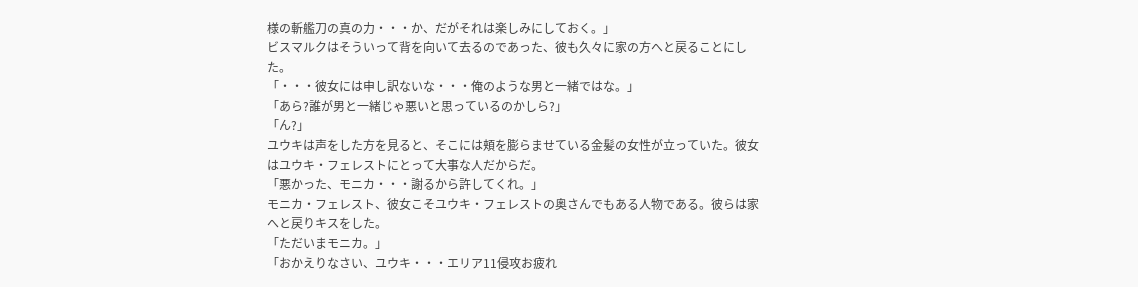様の斬艦刀の真の力・・・か、だがそれは楽しみにしておく。」
ビスマルクはそういって背を向いて去るのであった、彼も久々に家の方へと戻ることにした。
「・・・彼女には申し訳ないな・・・俺のような男と一緒ではな。」
「あら?誰が男と一緒じゃ悪いと思っているのかしら?」
「ん?」
ユウキは声をした方を見ると、そこには頬を膨らませている金髪の女性が立っていた。彼女はユウキ・フェレストにとって大事な人だからだ。
「悪かった、モニカ・・・謝るから許してくれ。」
モニカ・フェレスト、彼女こそユウキ・フェレストの奥さんでもある人物である。彼らは家へと戻りキスをした。
「ただいまモニカ。」
「おかえりなさい、ユウキ・・・エリア11侵攻お疲れ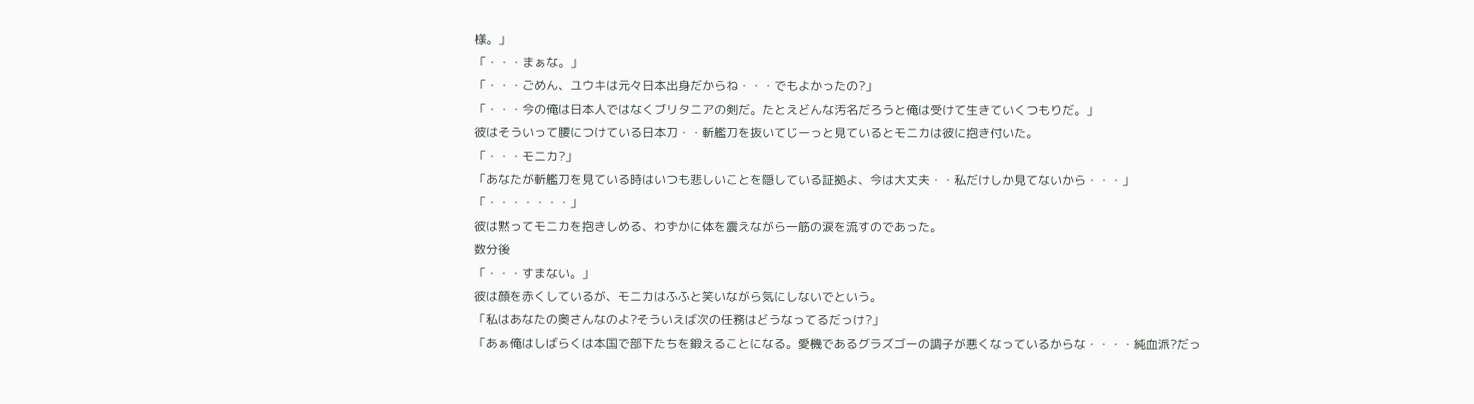様。」
「・・・まぁな。」
「・・・ごめん、ユウキは元々日本出身だからね・・・でもよかったの?」
「・・・今の俺は日本人ではなくブリタニアの剣だ。たとえどんな汚名だろうと俺は受けて生きていくつもりだ。」
彼はそういって腰につけている日本刀・・斬艦刀を抜いてじーっと見ているとモニカは彼に抱き付いた。
「・・・モニカ?」
「あなたが斬艦刀を見ている時はいつも悲しいことを隠している証拠よ、今は大丈夫・・私だけしか見てないから・・・」
「・・・・・・・」
彼は黙ってモニカを抱きしめる、わずかに体を震えながら一筋の涙を流すのであった。
数分後
「・・・すまない。」
彼は顔を赤くしているが、モニカはふふと笑いながら気にしないでという。
「私はあなたの奥さんなのよ?そういえば次の任務はどうなってるだっけ?」
「あぁ俺はしばらくは本国で部下たちを鍛えることになる。愛機であるグラズゴーの調子が悪くなっているからな・・・・純血派?だっ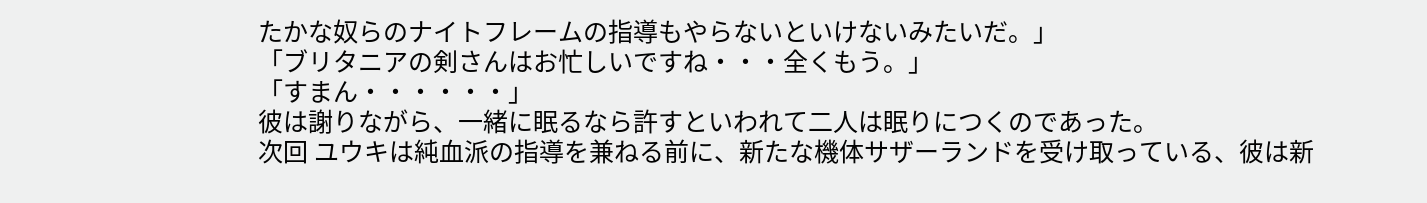たかな奴らのナイトフレームの指導もやらないといけないみたいだ。」
「ブリタニアの剣さんはお忙しいですね・・・全くもう。」
「すまん・・・・・・」
彼は謝りながら、一緒に眠るなら許すといわれて二人は眠りにつくのであった。
次回 ユウキは純血派の指導を兼ねる前に、新たな機体サザーランドを受け取っている、彼は新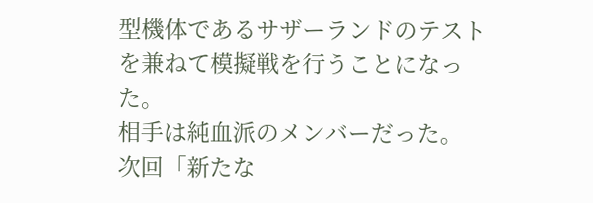型機体であるサザーランドのテストを兼ねて模擬戦を行うことになった。
相手は純血派のメンバーだった。
次回「新たな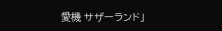愛機 サザーランド」